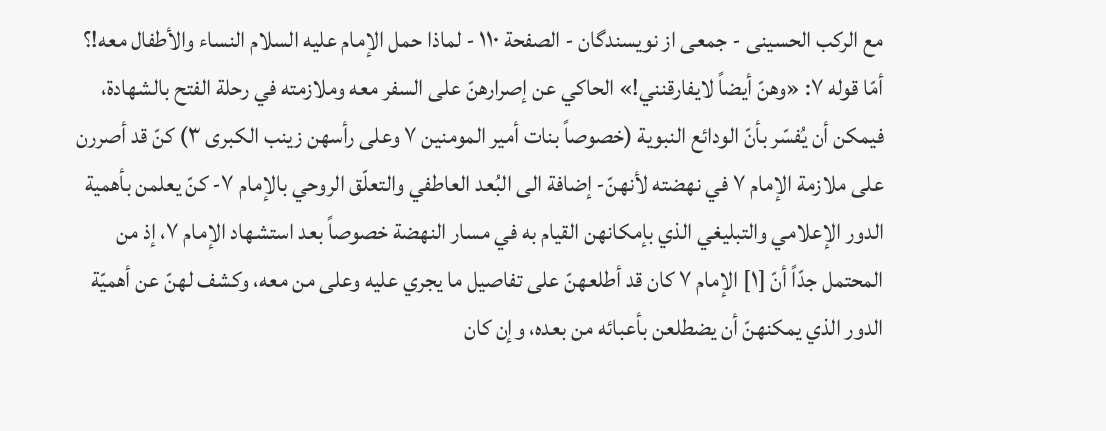مع الركب الحسينى - جمعی از نویسندگان - الصفحة ١١٠ - لماذا حمل الإمام عليه السلام النساء والأطفال معه!؟
أمّا قوله ٧: «وهنّ أيضاً لايفارقنني!» الحاكي عن إصرارهنّ على السفر معه وملازمته في رحلة الفتح بالشهادة، فيمكن أن يُفسّر بأنّ الودائع النبوية (خصوصاً بنات أمير المومنين ٧ وعلى رأسهن زينب الكبرى ٣) كنّ قد أصررن على ملازمة الإمام ٧ في نهضته لأنهنّ- إضافة الى البُعد العاطفي والتعلّق الروحي بالإمام ٧- كنّ يعلمن بأهمية الدور الإعلامي والتبليغي الذي بإمكانهن القيام به في مسار النهضة خصوصاً بعد استشهاد الإمام ٧، إذ من المحتمل جدّاً أنّ [١] الإمام ٧ كان قد أطلعهنّ على تفاصيل ما يجري عليه وعلى من معه، وكشف لهنّ عن أهميّة الدور الذي يمكنهنّ أن يضطلعن بأعبائه من بعده، وإن كان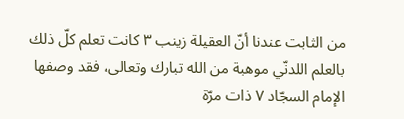من الثابت عندنا أنّ العقيلة زينب ٣ كانت تعلم كلّ ذلك بالعلم اللدنّي موهبة من الله تبارك وتعالى، فقد وصفها الإمام السجّاد ٧ ذات مرّة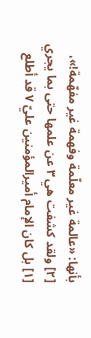بأنها: «عالمة غير معلّمة وفهمة غير مفهّمة!»، [٢] ولقد كشفت هي ٣ عن علمها حتى بما يجري
[١] بل كان الإمام أميرالمؤمنين عليّ ٧ قد أطلع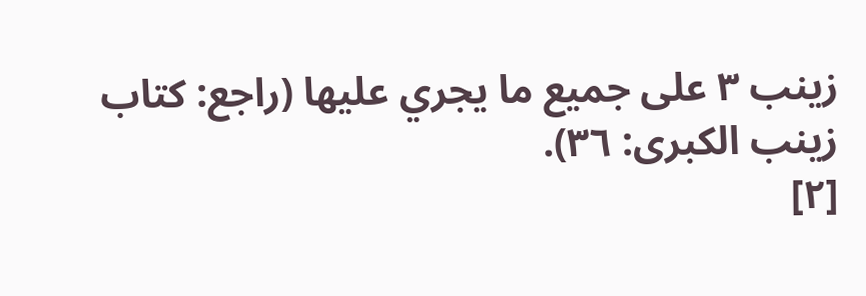زينب ٣ على جميع ما يجري عليها (راجع: كتاب زينب الكبرى: ٣٦).
[٢]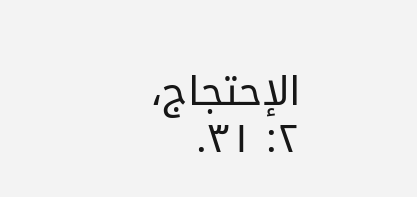الإحتجاج، ٢: ٣١.